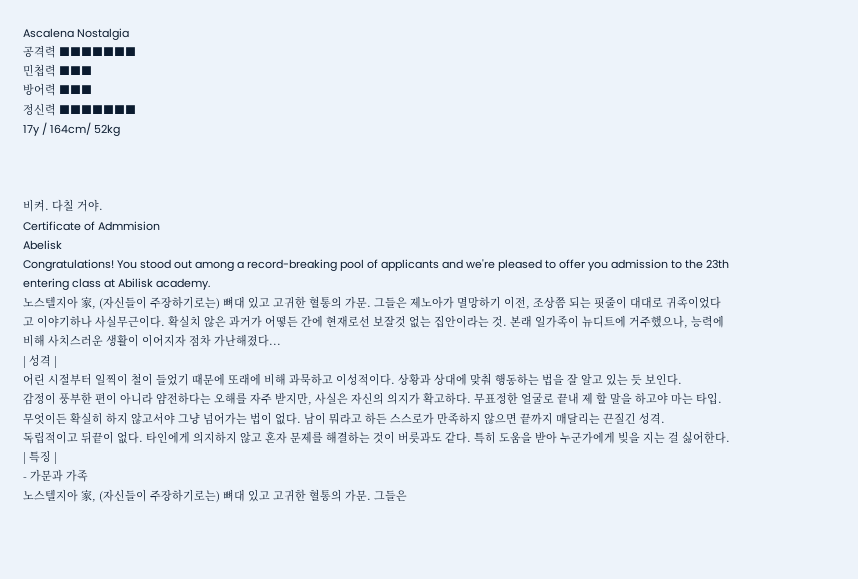Ascalena Nostalgia
공격력 ■■■■■■■
민첩력 ■■■
방어력 ■■■
정신력 ■■■■■■■
17y / 164cm/ 52kg



비켜. 다칠 거야.
Certificate of Admmision
Abelisk
Congratulations! You stood out among a record-breaking pool of applicants and we're pleased to offer you admission to the 23th entering class at Abilisk academy.
노스텔지아 家, (자신들이 주장하기로는) 뼈대 있고 고귀한 혈통의 가문. 그들은 제노아가 멸망하기 이전, 조상쯤 되는 핏줄이 대대로 귀족이었다고 이야기하나 사실무근이다. 확실치 않은 과거가 어떻든 간에 현재로선 보잘것 없는 집안이라는 것. 본래 일가족이 뉴디트에 거주했으나, 능력에 비해 사치스러운 생활이 이어지자 점차 가난해졌다...
| 성격 |
어린 시절부터 일찍이 철이 들었기 때문에 또래에 비해 과묵하고 이성적이다. 상황과 상대에 맞춰 행동하는 법을 잘 알고 있는 듯 보인다.
감정이 풍부한 편이 아니라 얌전하다는 오해를 자주 받지만, 사실은 자신의 의지가 확고하다. 무표정한 얼굴로 끝내 제 할 말을 하고야 마는 타입.
무엇이든 확실히 하지 않고서야 그냥 넘어가는 법이 없다. 남이 뭐라고 하든 스스로가 만족하지 않으면 끝까지 매달리는 끈질긴 성격.
독립적이고 뒤끝이 없다. 타인에게 의지하지 않고 혼자 문제를 해결하는 것이 버릇과도 같다. 특히 도움을 받아 누군가에게 빚을 지는 걸 싫어한다.
| 특징 |
- 가문과 가족
노스텔지아 家, (자신들이 주장하기로는) 뼈대 있고 고귀한 혈통의 가문. 그들은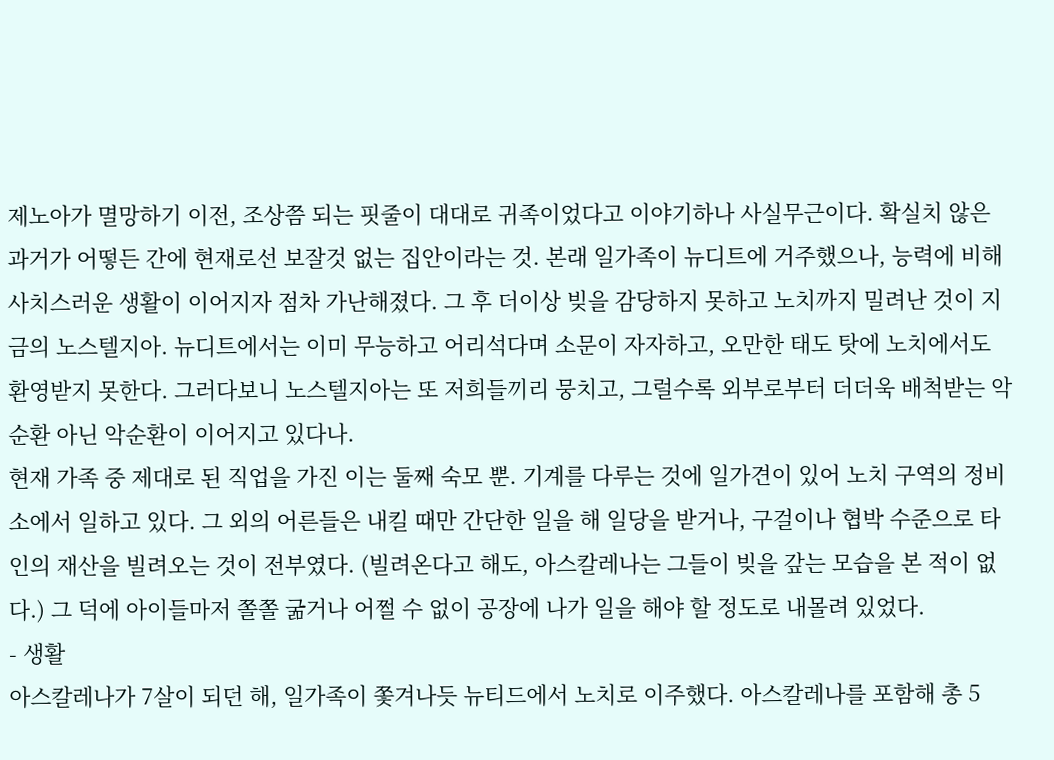제노아가 멸망하기 이전, 조상쯤 되는 핏줄이 대대로 귀족이었다고 이야기하나 사실무근이다. 확실치 않은 과거가 어떻든 간에 현재로선 보잘것 없는 집안이라는 것. 본래 일가족이 뉴디트에 거주했으나, 능력에 비해 사치스러운 생활이 이어지자 점차 가난해졌다. 그 후 더이상 빚을 감당하지 못하고 노치까지 밀려난 것이 지금의 노스텔지아. 뉴디트에서는 이미 무능하고 어리석다며 소문이 자자하고, 오만한 태도 탓에 노치에서도 환영받지 못한다. 그러다보니 노스텔지아는 또 저희들끼리 뭉치고, 그럴수록 외부로부터 더더욱 배척받는 악순환 아닌 악순환이 이어지고 있다나.
현재 가족 중 제대로 된 직업을 가진 이는 둘째 숙모 뿐. 기계를 다루는 것에 일가견이 있어 노치 구역의 정비소에서 일하고 있다. 그 외의 어른들은 내킬 때만 간단한 일을 해 일당을 받거나, 구걸이나 협박 수준으로 타인의 재산을 빌려오는 것이 전부였다. (빌려온다고 해도, 아스칼레나는 그들이 빚을 갚는 모습을 본 적이 없다.) 그 덕에 아이들마저 쫄쫄 굶거나 어쩔 수 없이 공장에 나가 일을 해야 할 정도로 내몰려 있었다.
- 생활
아스칼레나가 7살이 되던 해, 일가족이 쫓겨나듯 뉴티드에서 노치로 이주했다. 아스칼레나를 포함해 총 5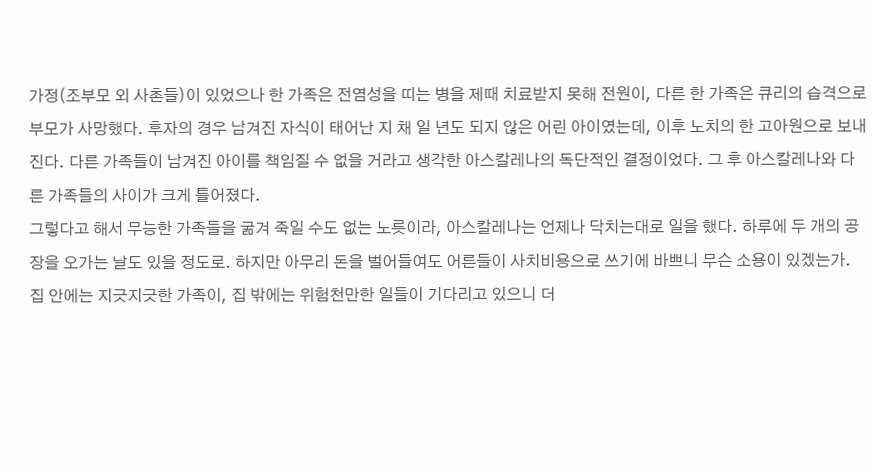가정(조부모 외 사촌들)이 있었으나 한 가족은 전염성을 띠는 병을 제때 치료받지 못해 전원이, 다른 한 가족은 큐리의 습격으로 부모가 사망했다. 후자의 경우 남겨진 자식이 태어난 지 채 일 년도 되지 않은 어린 아이였는데, 이후 노치의 한 고아원으로 보내진다. 다른 가족들이 남겨진 아이를 책임질 수 없을 거라고 생각한 아스칼레나의 독단적인 결정이었다. 그 후 아스칼레나와 다른 가족들의 사이가 크게 틀어졌다.
그렇다고 해서 무능한 가족들을 굶겨 죽일 수도 없는 노릇이라, 아스칼레나는 언제나 닥치는대로 일을 했다. 하루에 두 개의 공장을 오가는 날도 있을 정도로. 하지만 아무리 돈을 벌어들여도 어른들이 사치비용으로 쓰기에 바쁘니 무슨 소용이 있겠는가. 집 안에는 지긋지긋한 가족이, 집 밖에는 위험천만한 일들이 기다리고 있으니 더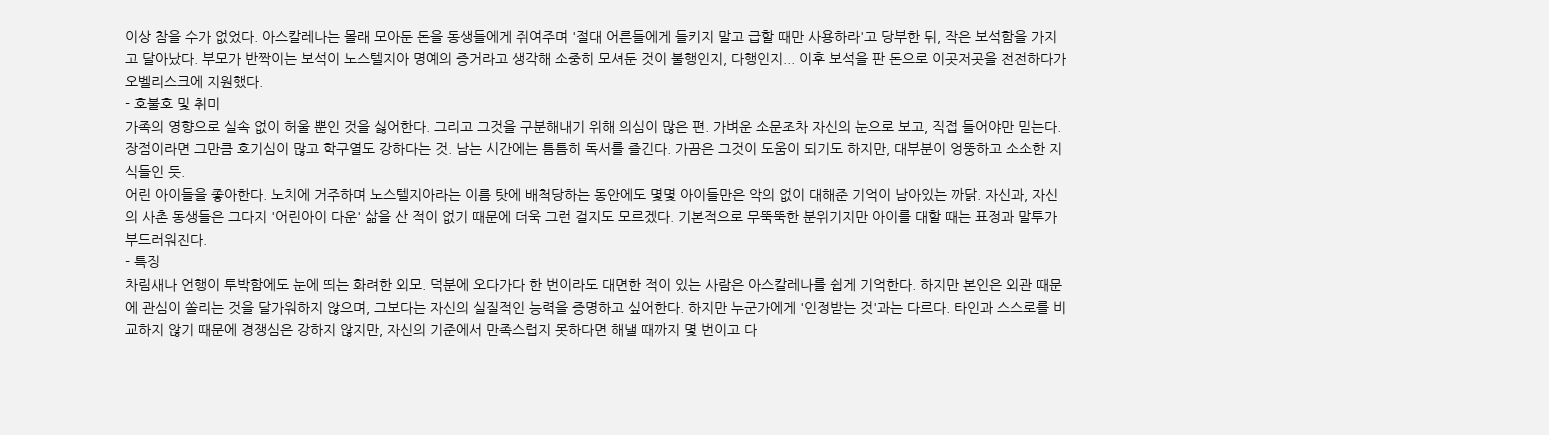이상 참을 수가 없었다. 아스칼레나는 몰래 모아둔 돈을 동생들에게 쥐여주며 '절대 어른들에게 들키지 말고 급할 때만 사용하라'고 당부한 뒤, 작은 보석함을 가지고 달아났다. 부모가 반짝이는 보석이 노스텔지아 명예의 증거라고 생각해 소중히 모셔둔 것이 불행인지, 다행인지... 이후 보석을 판 돈으로 이곳저곳을 전전하다가 오벨리스크에 지원했다.
- 호불호 및 취미
가족의 영향으로 실속 없이 허울 뿐인 것을 싫어한다. 그리고 그것을 구분해내기 위해 의심이 많은 편. 가벼운 소문조차 자신의 눈으로 보고, 직접 들어야만 믿는다. 장점이라면 그만큼 호기심이 많고 학구열도 강하다는 것. 남는 시간에는 틈틈히 독서를 즐긴다. 가끔은 그것이 도움이 되기도 하지만, 대부분이 엉뚱하고 소소한 지식들인 듯.
어린 아이들을 좋아한다. 노치에 거주하며 노스텔지아라는 이름 탓에 배척당하는 동안에도 몇몇 아이들만은 악의 없이 대해준 기억이 남아있는 까닭. 자신과, 자신의 사촌 동생들은 그다지 '어린아이 다운' 삶을 산 적이 없기 때문에 더욱 그런 걸지도 모르겠다. 기본적으로 무뚝뚝한 분위기지만 아이를 대할 때는 표정과 말투가 부드러워진다.
- 특징
차림새나 언행이 투박함에도 눈에 띄는 화려한 외모. 덕분에 오다가다 한 번이라도 대면한 적이 있는 사람은 아스칼레나를 쉽게 기억한다. 하지만 본인은 외관 때문에 관심이 쏠리는 것을 달가워하지 않으며, 그보다는 자신의 실질적인 능력을 증명하고 싶어한다. 하지만 누군가에게 '인정받는 것'과는 다르다. 타인과 스스로를 비교하지 않기 때문에 경쟁심은 강하지 않지만, 자신의 기준에서 만족스럽지 못하다면 해낼 때까지 몇 번이고 다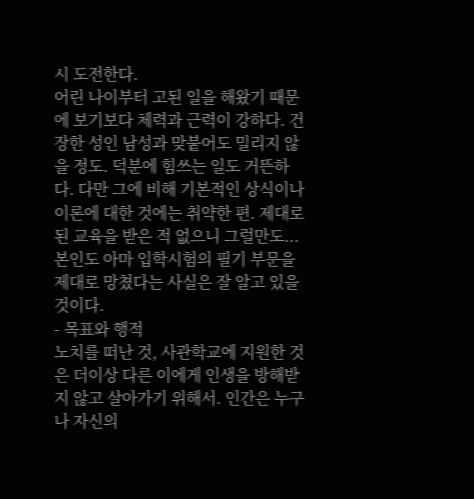시 도전한다.
어린 나이부터 고된 일을 해왔기 때문에 보기보다 체력과 근력이 강하다. 건장한 성인 남성과 맞붙어도 밀리지 않을 정도. 덕분에 힘쓰는 일도 거뜬하다. 다만 그에 비해 기본적인 상식이나 이론에 대한 것에는 취약한 편. 제대로 된 교육을 받은 적 없으니 그럴만도... 본인도 아마 입학시험의 필기 부문을 제대로 망쳤다는 사실은 잘 알고 있을 것이다.
- 목표와 행적
노치를 떠난 것, 사관학교에 지원한 것은 더이상 다른 이에게 인생을 방해받지 않고 살아가기 위해서. 인간은 누구나 자신의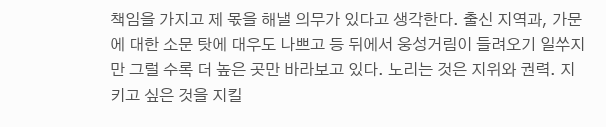책임을 가지고 제 몫을 해낼 의무가 있다고 생각한다. 출신 지역과, 가문에 대한 소문 탓에 대우도 나쁘고 등 뒤에서 웅성거림이 들려오기 일쑤지만 그럴 수록 더 높은 곳만 바라보고 있다. 노리는 것은 지위와 권력. 지키고 싶은 것을 지킬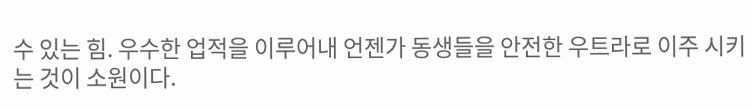수 있는 힘. 우수한 업적을 이루어내 언젠가 동생들을 안전한 우트라로 이주 시키는 것이 소원이다.